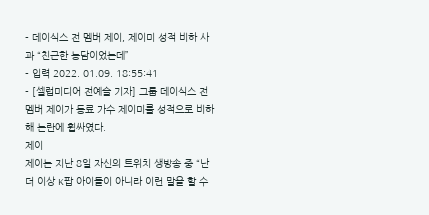- 데이식스 전 멤버 제이, 제이미 성적 비하 사과 “친근한 농담이었는데”
- 입력 2022. 01.09. 18:55:41
- [셀럽미디어 전예슬 기자] 그룹 데이식스 전 멤버 제이가 동료 가수 제이미를 성적으로 비하해 논란에 휩싸였다.
제이
제이는 지난 8일 자신의 트위치 생방송 중 “난 더 이상 K팝 아이돌이 아니라 이런 말을 할 수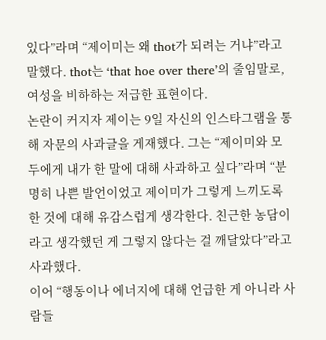있다”라며 “제이미는 왜 thot가 되려는 거냐”라고 말했다. thot는 ‘that hoe over there’의 줄임말로, 여성을 비하하는 저급한 표현이다.
논란이 커지자 제이는 9일 자신의 인스타그램을 통해 자문의 사과글을 게재했다. 그는 “제이미와 모두에게 내가 한 말에 대해 사과하고 싶다”라며 “분명히 나쁜 발언이었고 제이미가 그렇게 느끼도록 한 것에 대해 유감스럽게 생각한다. 친근한 농담이라고 생각했던 게 그렇지 않다는 걸 깨달았다”라고 사과했다.
이어 “행동이나 에너지에 대해 언급한 게 아니라 사람들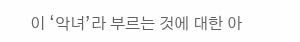이 ‘악녀’라 부르는 것에 대한 아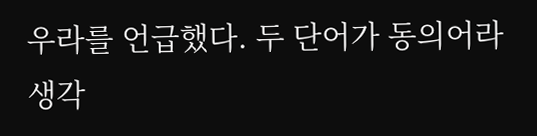우라를 언급했다. 두 단어가 동의어라 생각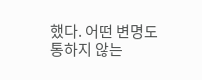했다. 어떤 변명도 통하지 않는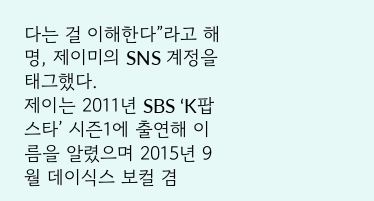다는 걸 이해한다”라고 해명, 제이미의 SNS 계정을 태그했다.
제이는 2011년 SBS ‘K팝스타’ 시즌1에 출연해 이름을 알렸으며 2015년 9월 데이식스 보컬 겸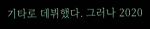기타로 데뷔했다. 그러나 2020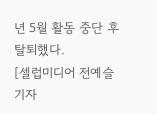년 5월 활동 중단 후 탈퇴했다.
[셀럽미디어 전예슬 기자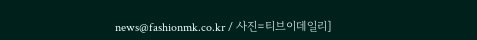news@fashionmk.co.kr / 사진=티브이데일리]